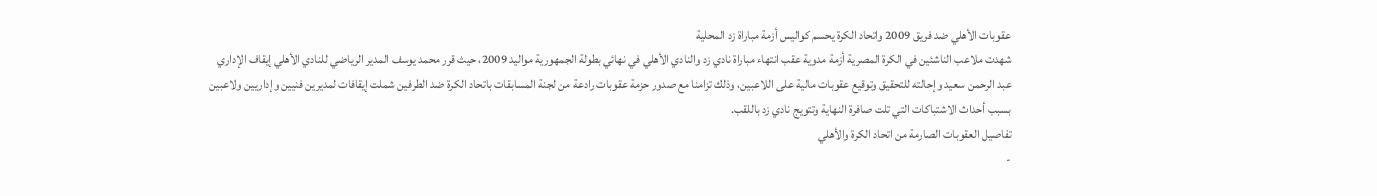عقوبات الأهلي ضد فريق 2009 واتحاد الكرة يحسم كواليس أزمة مباراة زد المحلية
شهدت ملاعب الناشئين في الكرة المصرية أزمة مدوية عقب انتهاء مباراة نادي زد والنادي الأهلي في نهائي بطولة الجمهورية مواليد 2009، حيث قرر محمد يوسف المدير الرياضي للنادي الأهلي إيقاف الإداري عبد الرحمن سعيد وإحالته للتحقيق وتوقيع عقوبات مالية على اللاعبين، وذلك تزامنا مع صدور حزمة عقوبات رادعة من لجنة المسابقات باتحاد الكرة ضد الطرفين شملت إيقافات لمديرين فنيين وإداريين ولاعبين بسبب أحداث الاشتباكات التي تلت صافرة النهاية وتتويج نادي زد باللقب.
تفاصيل العقوبات الصارمة من اتحاد الكرة والأهلي
-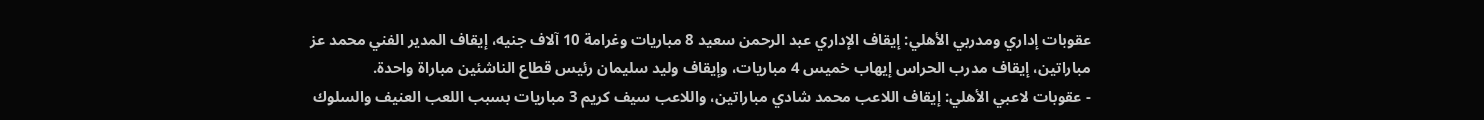عقوبات إداري ومدربي الأهلي: إيقاف الإداري عبد الرحمن سعيد 8 مباريات وغرامة 10 آلاف جنيه، إيقاف المدير الفني محمد عز مباراتين، إيقاف مدرب الحراس إيهاب خميس 4 مباريات، وإيقاف وليد سليمان رئيس قطاع الناشئين مباراة واحدة.
- عقوبات لاعبي الأهلي: إيقاف اللاعب محمد شادي مباراتين، واللاعب سيف كريم 3 مباريات بسبب اللعب العنيف والسلوك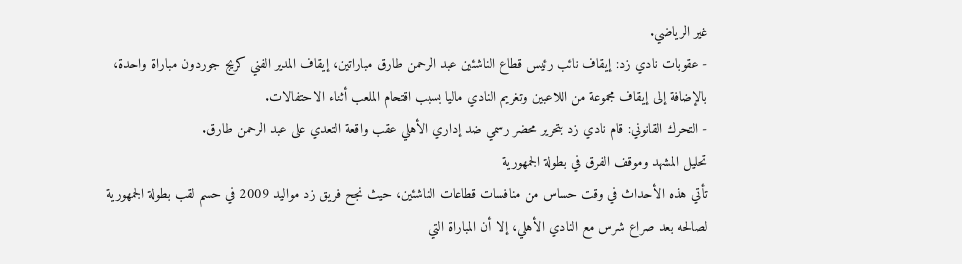غير الرياضي.
- عقوبات نادي زد: إيقاف نائب رئيس قطاع الناشئين عبد الرحمن طارق مباراتين، إيقاف المدير الفني كريج جوردون مباراة واحدة، بالإضافة إلى إيقاف مجموعة من اللاعبين وتغريم النادي ماليا بسبب اقتحام الملعب أثناء الاحتفالات.
- التحرك القانوني: قام نادي زد بتحرير محضر رسمي ضد إداري الأهلي عقب واقعة التعدي على عبد الرحمن طارق.
تحليل المشهد وموقف الفرق في بطولة الجمهورية
تأتي هذه الأحداث في وقت حساس من منافسات قطاعات الناشئين، حيث نجح فريق زد مواليد 2009 في حسم لقب بطولة الجمهورية لصالحه بعد صراع شرس مع النادي الأهلي، إلا أن المباراة التي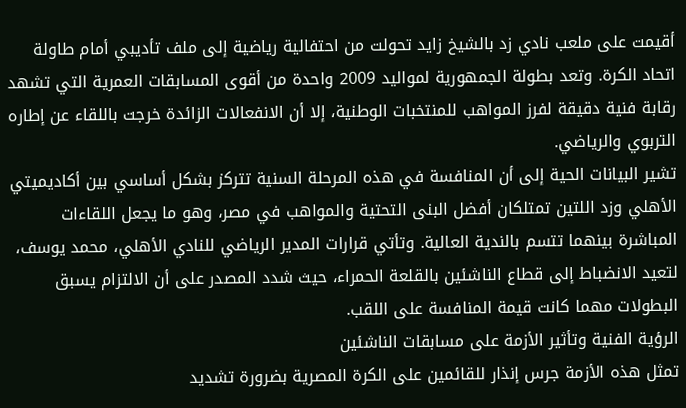أقيمت على ملعب نادي زد بالشيخ زايد تحولت من احتفالية رياضية إلى ملف تأديبي أمام طاولة اتحاد الكرة. وتعد بطولة الجمهورية لمواليد 2009 واحدة من أقوى المسابقات العمرية التي تشهد رقابة فنية دقيقة لفرز المواهب للمنتخبات الوطنية، إلا أن الانفعالات الزائدة خرجت باللقاء عن إطاره التربوي والرياضي.
تشير البيانات الحية إلى أن المنافسة في هذه المرحلة السنية تتركز بشكل أساسي بين أكاديميتي الأهلي وزد اللتين تمتلكان أفضل البنى التحتية والمواهب في مصر، وهو ما يجعل اللقاءات المباشرة بينهما تتسم بالندية العالية. وتأتي قرارات المدير الرياضي للنادي الأهلي، محمد يوسف، لتعيد الانضباط إلى قطاع الناشئين بالقلعة الحمراء، حيث شدد المصدر على أن الالتزام يسبق البطولات مهما كانت قيمة المنافسة على اللقب.
الرؤية الفنية وتأثير الأزمة على مسابقات الناشئين
تمثل هذه الأزمة جرس إنذار للقائمين على الكرة المصرية بضرورة تشديد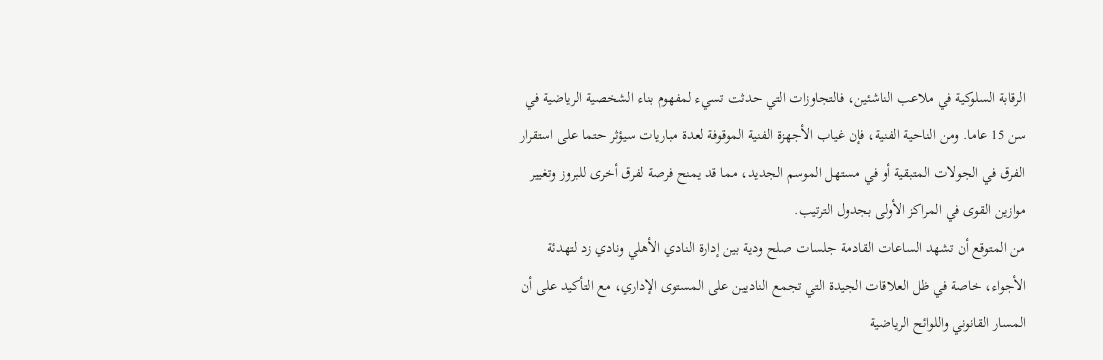الرقابة السلوكية في ملاعب الناشئين، فالتجاوزات التي حدثت تسيء لمفهوم بناء الشخصية الرياضية في سن 15 عاما. ومن الناحية الفنية، فإن غياب الأجهزة الفنية الموقوفة لعدة مباريات سيؤثر حتما على استقرار الفرق في الجولات المتبقية أو في مستهل الموسم الجديد، مما قد يمنح فرصة لفرق أخرى للبروز وتغيير موازين القوى في المراكز الأولى بجدول الترتيب.
من المتوقع أن تشهد الساعات القادمة جلسات صلح ودية بين إدارة النادي الأهلي ونادي زد لتهدئة الأجواء، خاصة في ظل العلاقات الجيدة التي تجمع الناديين على المستوى الإداري، مع التأكيد على أن المسار القانوني واللوائح الرياضية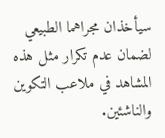سيأخذان مجراهما الطبيعي لضمان عدم تكرار مثل هذه المشاهد في ملاعب التكوين والناشئين.